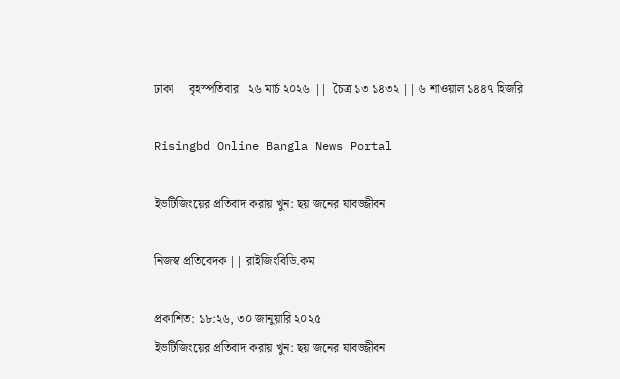ঢাকা     বৃহস্পতিবার   ২৬ মার্চ ২০২৬ ||  চৈত্র ১৩ ১৪৩২ || ৬ শাওয়াল ১৪৪৭ হিজরি

Risingbd Online Bangla News Portal

ইভটিজিংয়ের প্রতিবাদ করায় খুন: ছয় জনের যাবজ্জীবন

নিজস্ব প্রতিবেদক || রাইজিংবিডি.কম

প্রকাশিত: ১৮:২৬, ৩০ জানুয়ারি ২০২৫
ইভটিজিংয়ের প্রতিবাদ করায় খুন: ছয় জনের যাবজ্জীবন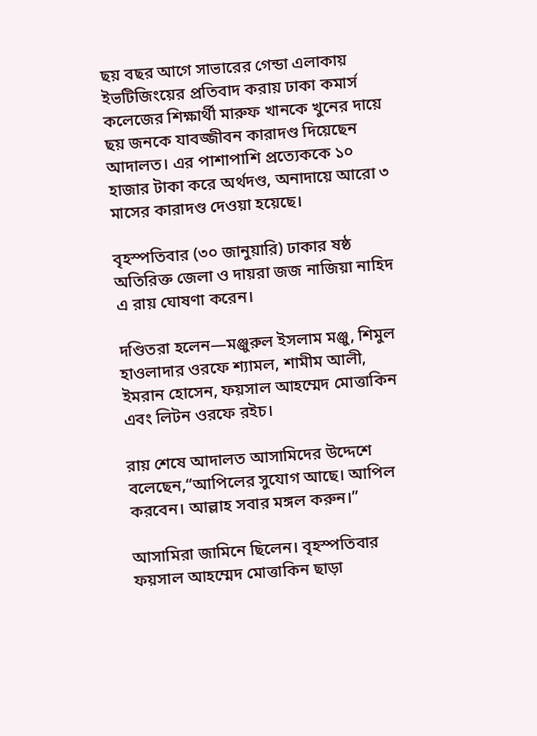ছয় বছর আগে সাভারের গেন্ডা এলাকায় ইভটিজিংয়ের প্রতিবাদ করায় ঢাকা কমার্স কলেজের শিক্ষার্থী মারুফ খানকে খুনের দায়ে ছয় জনকে যাবজ্জীবন কারাদণ্ড দিয়েছেন আদালত। এর পাশাপাশি প্রত্যেককে ১০ হাজার টাকা করে অর্থদণ্ড, অনাদায়ে আরো ৩ মাসের কারাদণ্ড দেওয়া হয়েছে।

বৃহস্পতিবার (৩০ জানুয়ারি) ঢাকার ষষ্ঠ অতিরিক্ত জেলা ও দায়রা জজ নাজিয়া নাহিদ এ রায় ঘোষণা করেন।

দণ্ডিতরা হলেন—মঞ্জুরুল ইসলাম মঞ্জু, শিমুল হাওলাদার ওরফে শ্যামল, শামীম আলী, ইমরান হোসেন, ফয়সাল আহম্মেদ মোত্তাকিন এবং লিটন ওরফে রইচ।

রায় শেষে আদালত আসামিদের উদ্দেশে বলেছেন,“আপিলের সুযোগ আছে। আপিল করবেন। আল্লাহ সবার মঙ্গল করুন।”

আসামিরা জামিনে ছিলেন। বৃহস্পতিবার ফয়সাল আহম্মেদ মোত্তাকিন ছাড়া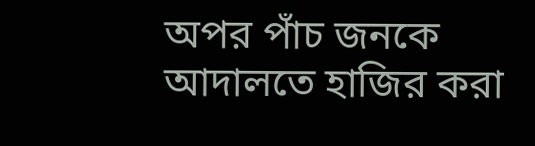অপর পাঁচ জনকে আদালতে হাজির করা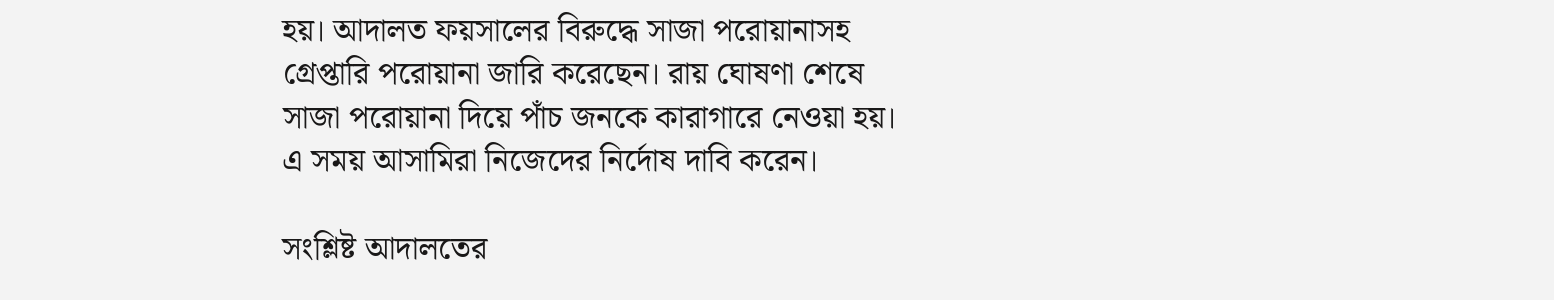হয়। আদালত ফয়সালের বিরুদ্ধে সাজা পরোয়ানাসহ গ্রেপ্তারি পরোয়ানা জারি করেছেন। রায় ঘোষণা শেষে সাজা পরোয়ানা দিয়ে পাঁচ জনকে কারাগারে নেওয়া হয়। এ সময় আসামিরা নিজেদের নির্দোষ দাবি করেন।

সংশ্লিষ্ট আদালতের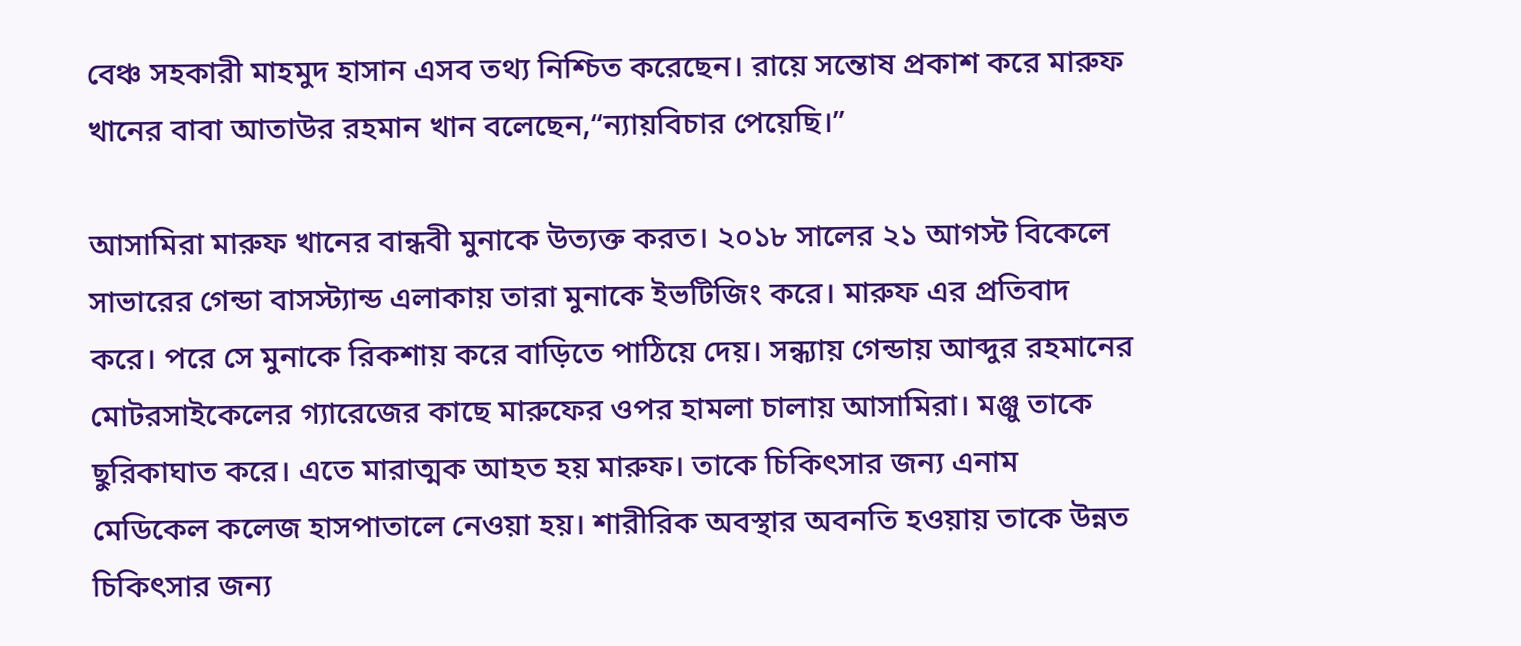বেঞ্চ সহকারী মাহমুদ হাসান এসব তথ্য নিশ্চিত করেছেন। রায়ে সন্তোষ প্রকাশ করে মারুফ খানের বাবা আতাউর রহমান খান বলেছেন,“ন্যায়বিচার পেয়েছি।”

আসামিরা মারুফ খানের বান্ধবী মুনাকে উত্যক্ত করত। ২০১৮ সালের ২১ আগস্ট বিকেলে সাভারের গেন্ডা বাসস্ট্যান্ড এলাকায় তারা মুনাকে ইভটিজিং করে। মারুফ এর প্রতিবাদ করে। পরে সে মুনাকে রিকশায় করে বাড়িতে পাঠিয়ে দেয়। সন্ধ্যায় গেন্ডায় আব্দুর রহমানের মোটরসাইকেলের গ্যারেজের কাছে মারুফের ওপর হামলা চালায় আসামিরা। মঞ্জু তাকে ছুরিকাঘাত করে। এতে মারাত্মক আহত হয় মারুফ। তাকে চিকিৎসার জন্য এনাম মেডিকেল কলেজ হাসপাতালে নেওয়া হয়। শারীরিক অবস্থার অবনতি হওয়ায় তাকে উন্নত চিকিৎসার জন্য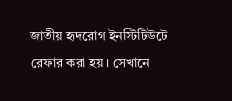জাতীয় হৃদরোগ ইনস্টিটিউটে রেফার করা হয়। সেখানে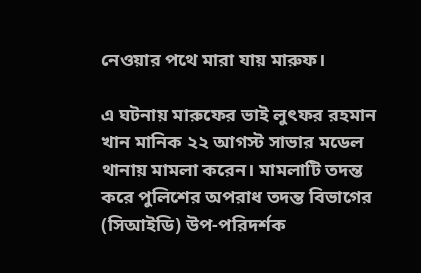নেওয়ার পথে মারা যায় মারুফ।

এ ঘটনায় মারুফের ভাই লুৎফর রহমান খান মানিক ২২ আগস্ট সাভার মডেল থানায় মামলা করেন। মামলাটি তদন্ত করে পুলিশের অপরাধ তদন্ত বিভাগের (সিআইডি) উপ-পরিদর্শক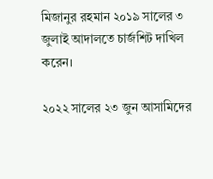মিজানুর রহমান ২০১৯ সালের ৩ জুলাই আদালতে চার্জশিট দাখিল করেন।

২০২২ সালের ২৩ জুন আসামিদের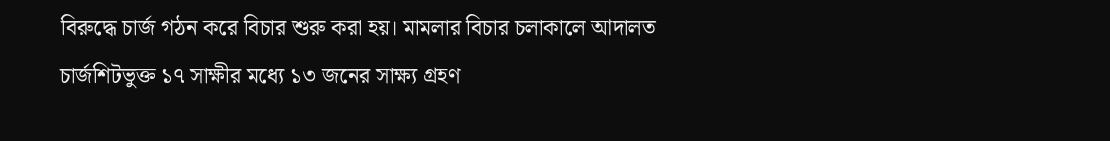বিরুদ্ধে চার্জ গঠন করে বিচার শুরু করা হয়। মামলার বিচার চলাকালে আদালত চার্জশিটভুক্ত ১৭ সাক্ষীর মধ্যে ১৩ জনের সাক্ষ্য গ্রহণ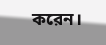করেন।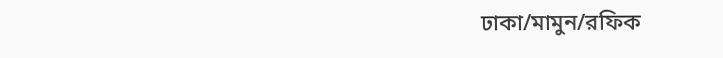ঢাকা/মামুন/রফিক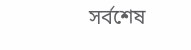সর্বশেষ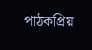পাঠকপ্রিয়